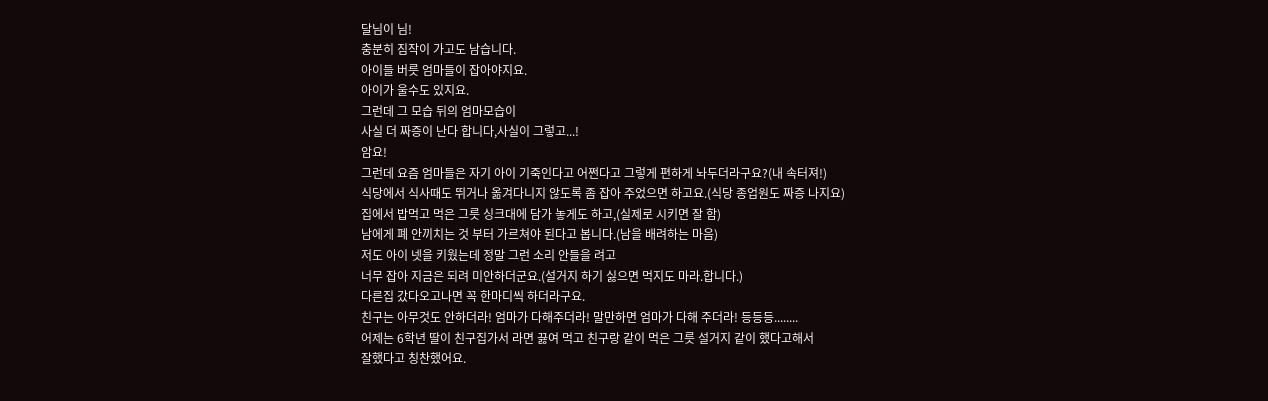달님이 님!
충분히 짐작이 가고도 남습니다.
아이들 버릇 엄마들이 잡아야지요.
아이가 울수도 있지요.
그런데 그 모습 뒤의 엄마모습이
사실 더 짜증이 난다 합니다,사실이 그렇고...!
암요!
그런데 요즘 엄마들은 자기 아이 기죽인다고 어쩐다고 그렇게 편하게 놔두더라구요?(내 속터져!)
식당에서 식사때도 뛰거나 옮겨다니지 않도록 좀 잡아 주었으면 하고요.(식당 종업원도 짜증 나지요)
집에서 밥먹고 먹은 그릇 싱크대에 담가 놓게도 하고,(실제로 시키면 잘 함)
남에게 폐 안끼치는 것 부터 가르쳐야 된다고 봅니다.(남을 배려하는 마음)
저도 아이 넷을 키웠는데 정말 그런 소리 안들을 려고
너무 잡아 지금은 되려 미안하더군요.(설거지 하기 싫으면 먹지도 마라.합니다.)
다른집 갔다오고나면 꼭 한마디씩 하더라구요.
친구는 아무것도 안하더라! 엄마가 다해주더라! 말만하면 엄마가 다해 주더라! 등등등........
어제는 6학년 딸이 친구집가서 라면 끓여 먹고 친구랑 같이 먹은 그릇 설거지 같이 했다고해서
잘했다고 칭찬했어요.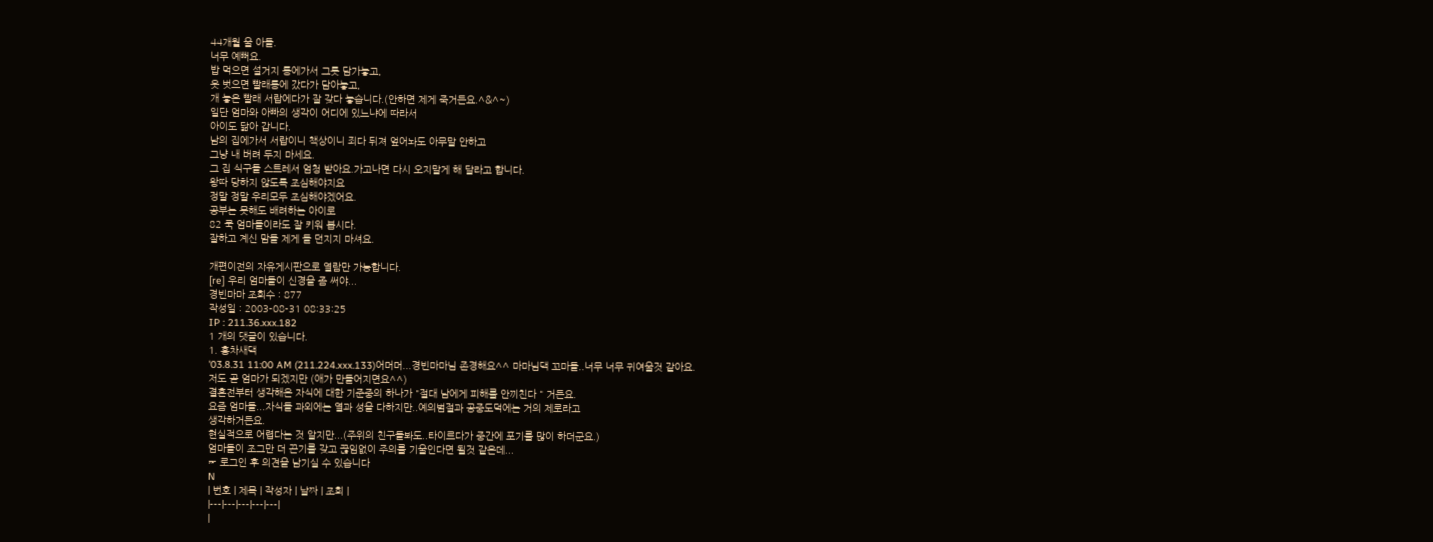44개월 울 아들.
너무 예뻐요.
밥 먹으면 설거지 통에가서 그릇 담가놓고,
옷 벗으면 빨래통에 갔다가 담아놓고,
개 놓은 빨래 서랍에다가 잘 갖다 놓습니다.(안하면 제게 죽거든요.^&^~)
일단 엄마와 아빠의 생각이 어디에 있느냐에 따라서
아이도 닮아 갑니다.
남의 집에가서 서랍이니 책상이니 죄다 뒤져 엎어놔도 아무말 안하고
그냥 내 버려 두지 마세요.
그 집 식구들 스트레서 엄청 받아요.가고나면 다시 오지말게 해 달라고 합니다.
왕따 당하지 않도록 조심해야지요
정말 정말 우리모두 조심해야겠어요.
공부는 못해도 배려하는 아이로
82 쿡 엄마들이라도 잘 키워 봅시다.
잘하고 계신 맘들 제게 돌 던지지 마셔요.

개편이전의 자유게시판으로 열람만 가능합니다.
[re] 우리 엄마들이 신경을 좀 써야...
경빈마마 조회수 : 877
작성일 : 2003-08-31 08:33:25
IP : 211.36.xxx.182
1 개의 댓글이 있습니다.
1. 홍차새댁
'03.8.31 11:00 AM (211.224.xxx.133)어머머...경빈마마님 존경해요^^ 마마님댁 꼬마들..너무 너무 귀여울것 같아요.
저도 곧 엄마가 되겠지만 (애가 만들어지면요^^)
결혼전부터 생각해온 자식에 대한 기준중의 하나가 "절대 남에게 피해를 안끼친다 " 거든요.
요즘 엄마들...자식들 과외에는 열과 성을 다하지만..예의범절과 공중도덕에는 거의 제로라고
생각하거든요.
현실적으로 어렵다는 것 알지만...(주위의 친구들봐도..타이르다가 중간에 포기를 많이 하더군요.)
엄마들이 조그만 더 끈기를 갖고 끊임없이 주의를 기울인다면 될것 같은데...
☞ 로그인 후 의견을 남기실 수 있습니다
N
| 번호 | 제목 | 작성자 | 날짜 | 조회 |
|---|---|---|---|---|
|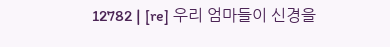12782 | [re] 우리 엄마들이 신경을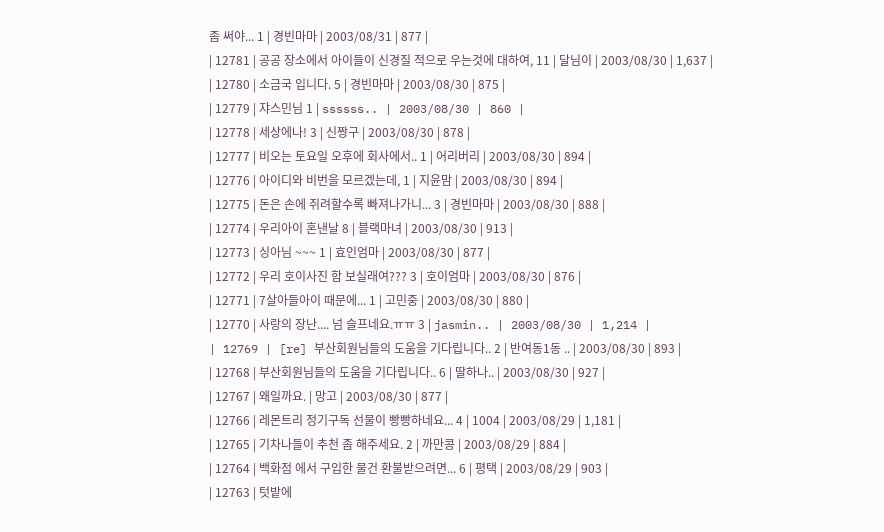좀 써야... 1 | 경빈마마 | 2003/08/31 | 877 |
| 12781 | 공공 장소에서 아이들이 신경질 적으로 우는것에 대하여, 11 | 달님이 | 2003/08/30 | 1,637 |
| 12780 | 소금국 입니다. 5 | 경빈마마 | 2003/08/30 | 875 |
| 12779 | 쟈스민님 1 | ssssss.. | 2003/08/30 | 860 |
| 12778 | 세상에나! 3 | 신짱구 | 2003/08/30 | 878 |
| 12777 | 비오는 토요일 오후에 회사에서.. 1 | 어리버리 | 2003/08/30 | 894 |
| 12776 | 아이디와 비번을 모르겠는데, 1 | 지윤맘 | 2003/08/30 | 894 |
| 12775 | 돈은 손에 쥐려할수록 빠져나가니... 3 | 경빈마마 | 2003/08/30 | 888 |
| 12774 | 우리아이 혼낸날 8 | 블랙마녀 | 2003/08/30 | 913 |
| 12773 | 싱아님 ~~~ 1 | 효인엄마 | 2003/08/30 | 877 |
| 12772 | 우리 호이사진 함 보실래여??? 3 | 호이엄마 | 2003/08/30 | 876 |
| 12771 | 7살아들아이 때문에... 1 | 고민중 | 2003/08/30 | 880 |
| 12770 | 사랑의 장난.... 넘 슬프네요.ㅠㅠ 3 | jasmin.. | 2003/08/30 | 1,214 |
| 12769 | [re] 부산회원님들의 도움을 기다립니다.. 2 | 반여동1동 .. | 2003/08/30 | 893 |
| 12768 | 부산회원님들의 도움을 기다립니다.. 6 | 딸하나.. | 2003/08/30 | 927 |
| 12767 | 왜일까요. | 망고 | 2003/08/30 | 877 |
| 12766 | 레몬트리 정기구독 선물이 빵빵하네요... 4 | 1004 | 2003/08/29 | 1,181 |
| 12765 | 기차나들이 추천 좀 해주세요. 2 | 까만콩 | 2003/08/29 | 884 |
| 12764 | 백화점 에서 구입한 물건 환불받으려면... 6 | 평택 | 2003/08/29 | 903 |
| 12763 | 텃밭에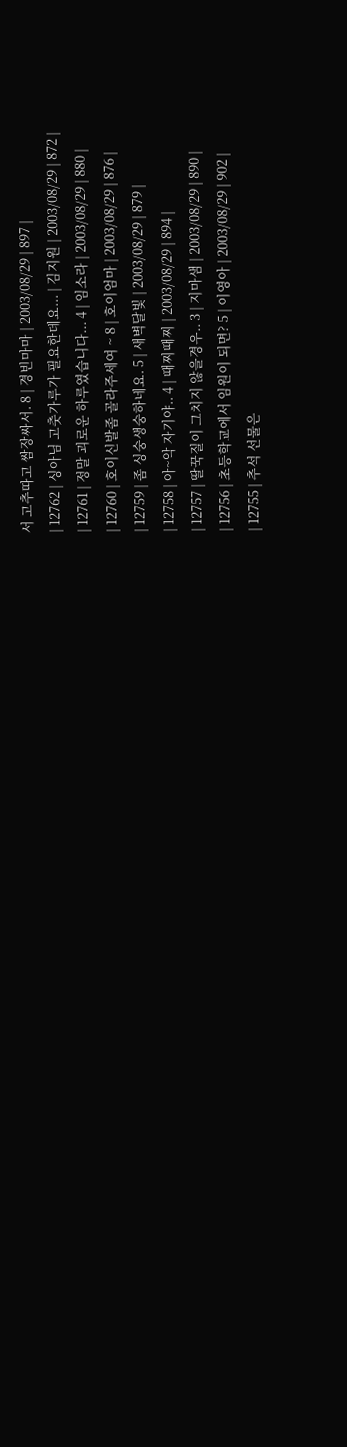서 고추따고 쌈장싸서. 8 | 경빈마마 | 2003/08/29 | 897 |
| 12762 | 싱아님 고춧가루가 필요한데요... | 김지원 | 2003/08/29 | 872 |
| 12761 | 정말 괴로운 하루였습니다... 4 | 임소라 | 2003/08/29 | 880 |
| 12760 | 호이신발좀 골라주세여 ~ 8 | 호이엄마 | 2003/08/29 | 876 |
| 12759 | 좀 싱숭생숭하네요. 5 | 새벽달빛 | 2003/08/29 | 879 |
| 12758 | 아~악 자기야.. 4 | 때찌때찌 | 2003/08/29 | 894 |
| 12757 | 딸꾹질이 그치지 않을경우.. 3 | 지마샘 | 2003/08/29 | 890 |
| 12756 | 초등학교에서 임원이 되면? 5 | 이영아 | 2003/08/29 | 902 |
| 12755 | 추석 선물은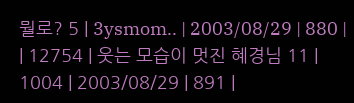뭘로? 5 | 3ysmom.. | 2003/08/29 | 880 |
| 12754 | 웃는 모습이 멋진 혜경님 11 | 1004 | 2003/08/29 | 891 |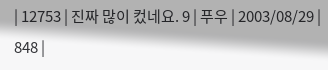| 12753 | 진짜 많이 컸네요. 9 | 푸우 | 2003/08/29 | 848 |